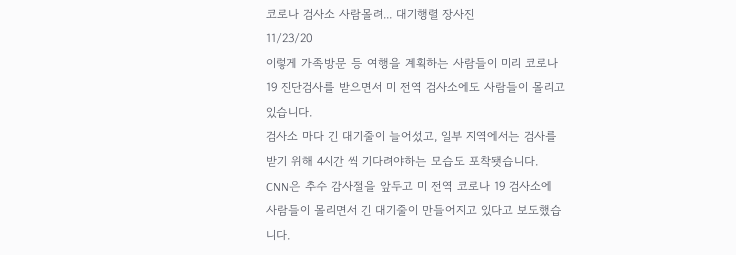코로나 검사소 사람몰려... 대기행렬 장사진
11/23/20
이렇게 가족방문 등 여행을 계획하는 사람들이 미리 코로나 19 진단검사를 받으면서 미 전역 검사소에도 사람들이 몰리고 있습니다.
검사소 마다 긴 대기줄이 늘어섰고, 일부 지역에서는 검사를 받기 위해 4시간 씩 기다려야하는 모습도 포착됏습니다.
CNN은 추수 감사절을 앞두고 미 전역 코로나 19 검사소에 사람들이 몰리면서 긴 대기줄이 만들어지고 있다고 보도했습니다.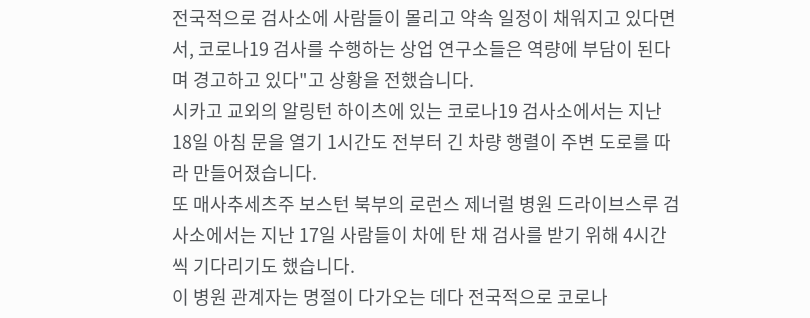전국적으로 검사소에 사람들이 몰리고 약속 일정이 채워지고 있다면서, 코로나19 검사를 수행하는 상업 연구소들은 역량에 부담이 된다며 경고하고 있다"고 상황을 전했습니다.
시카고 교외의 알링턴 하이츠에 있는 코로나19 검사소에서는 지난 18일 아침 문을 열기 1시간도 전부터 긴 차량 행렬이 주변 도로를 따라 만들어졌습니다.
또 매사추세츠주 보스턴 북부의 로런스 제너럴 병원 드라이브스루 검사소에서는 지난 17일 사람들이 차에 탄 채 검사를 받기 위해 4시간씩 기다리기도 했습니다.
이 병원 관계자는 명절이 다가오는 데다 전국적으로 코로나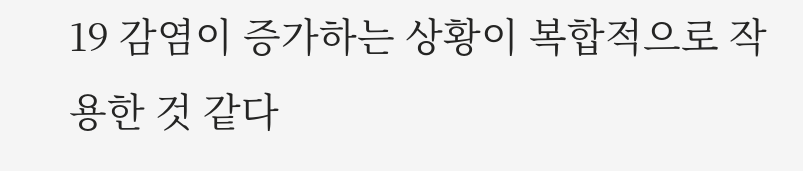19 감염이 증가하는 상황이 복합적으로 작용한 것 같다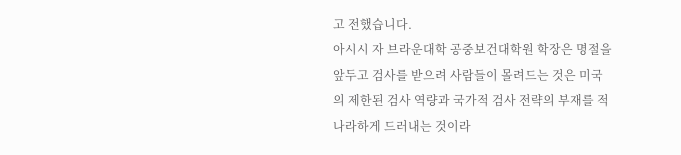고 전했습니다.
아시시 자 브라운대학 공중보건대학원 학장은 명절을 앞두고 검사를 받으려 사람들이 몰려드는 것은 미국의 제한된 검사 역량과 국가적 검사 전략의 부재를 적나라하게 드러내는 것이라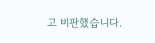고 비판했습니다.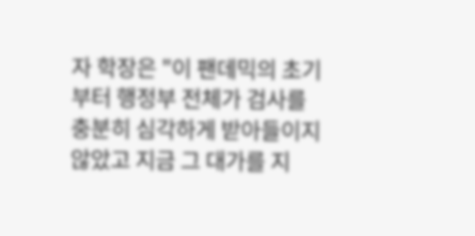자 학장은 "이 팬데믹의 초기부터 행정부 전체가 검사를 충분히 심각하게 받아들이지 않았고 지금 그 대가를 지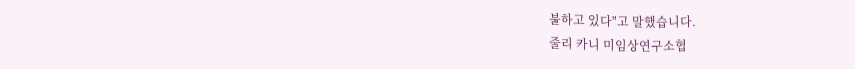불하고 있다"고 말했습니다.
줄리 카니 미임상연구소협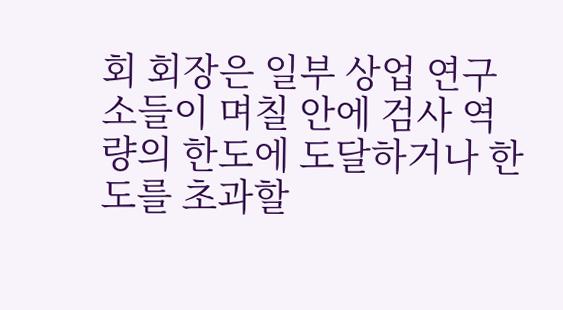회 회장은 일부 상업 연구소들이 며칠 안에 검사 역량의 한도에 도달하거나 한도를 초과할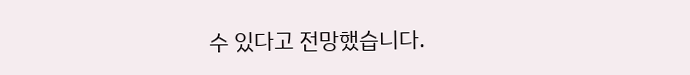수 있다고 전망했습니다.